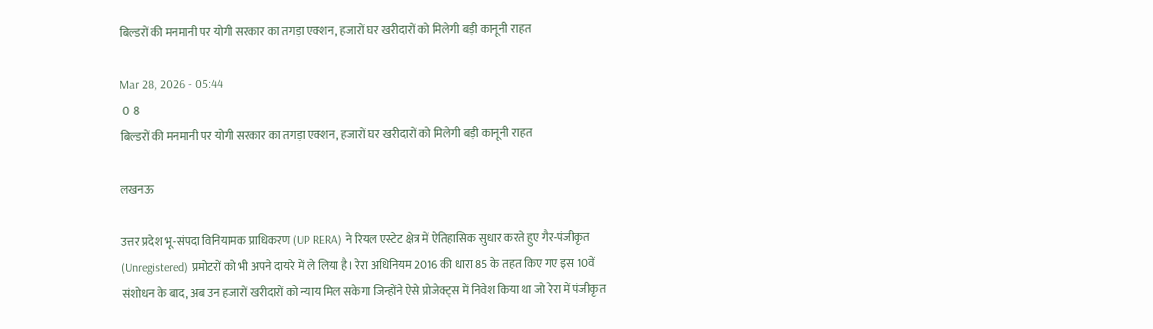बिल्डरों की मनमानी पर योगी सरकार का तगड़ा एक्शन, हजारों घर खरीदारों को मिलेगी बड़ी कानूनी राहत

Mar 28, 2026 - 05:44
 0  8
बिल्डरों की मनमानी पर योगी सरकार का तगड़ा एक्शन, हजारों घर खरीदारों को मिलेगी बड़ी कानूनी राहत

लखनऊ

उत्तर प्रदेश भू-संपदा विनियामक प्राधिकरण (UP RERA) ने रियल एस्टेट क्षेत्र में ऐतिहासिक सुधार करते हुए गैर-पंजीकृत (Unregistered) प्रमोटरों को भी अपने दायरे में ले लिया है। रेरा अधिनियम 2016 की धारा 85 के तहत किए गए इस 10वें संशोधन के बाद, अब उन हजारों खरीदारों को न्याय मिल सकेगा जिन्होंने ऐसे प्रोजेक्ट्स में निवेश किया था जो रेरा में पंजीकृत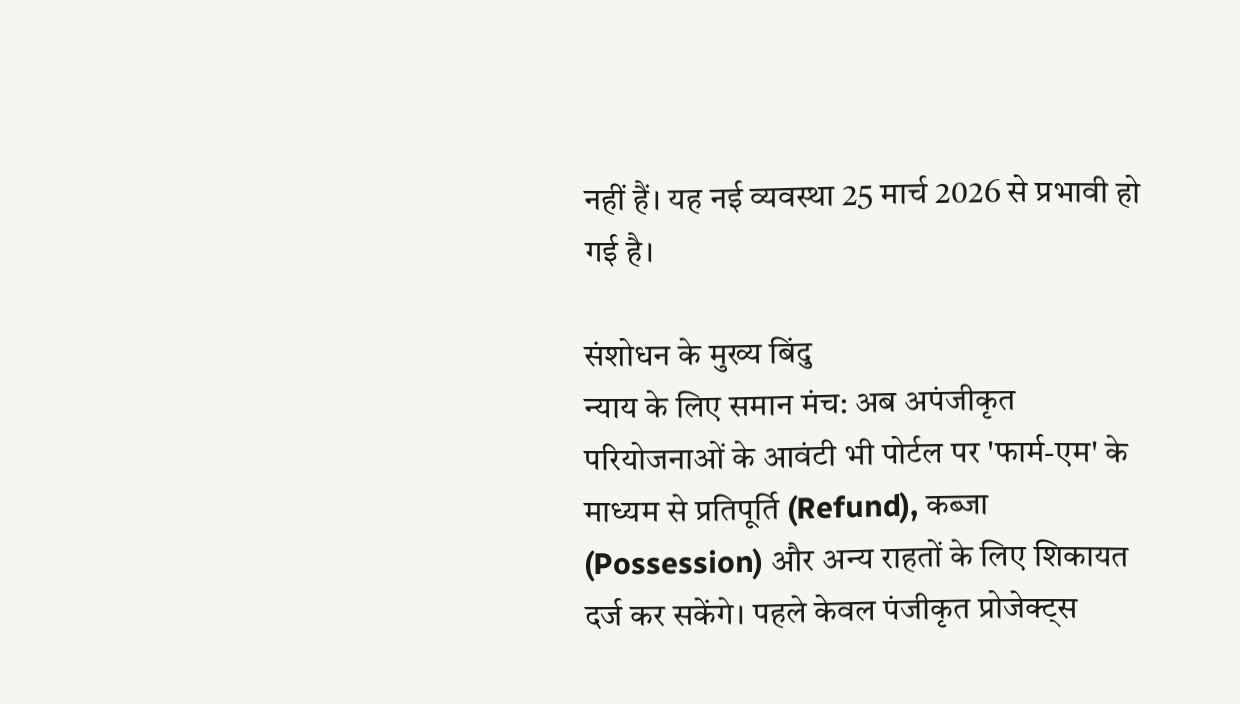नहीं हैं। यह नई व्यवस्था 25 मार्च 2026 से प्रभावी हो गई है।

संशोधन के मुख्य बिंदु
न्याय के लिए समान मंच: अब अपंजीकृत परियोजनाओं के आवंटी भी पोर्टल पर 'फार्म-एम' के माध्यम से प्रतिपूर्ति (Refund), कब्जा (Possession) और अन्य राहतों के लिए शिकायत दर्ज कर सकेंगे। पहले केवल पंजीकृत प्रोजेक्ट्स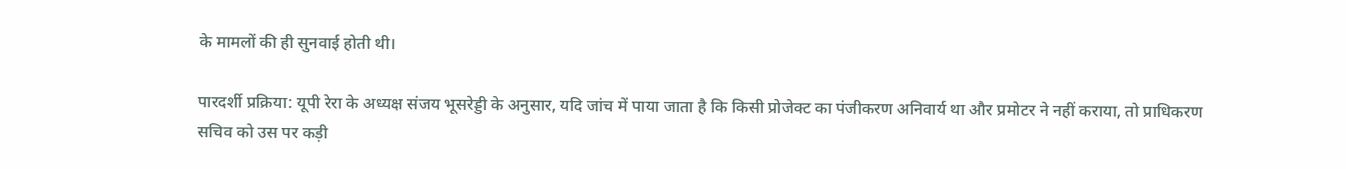के मामलों की ही सुनवाई होती थी।

पारदर्शी प्रक्रिया: यूपी रेरा के अध्यक्ष संजय भूसरेड्डी के अनुसार, यदि जांच में पाया जाता है कि किसी प्रोजेक्ट का पंजीकरण अनिवार्य था और प्रमोटर ने नहीं कराया, तो प्राधिकरण सचिव को उस पर कड़ी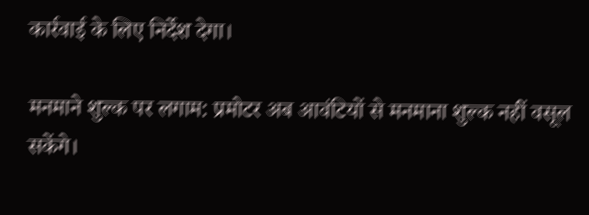कार्रवाई के लिए निर्देश देगा।

मनमाने शुल्क पर लगाम: प्रमोटर अब आवंटियों से मनमाना शुल्क नहीं वसूल सकेंगे।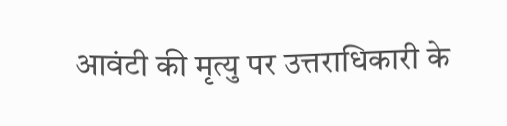आवंटी की मृत्यु पर उत्तराधिकारी के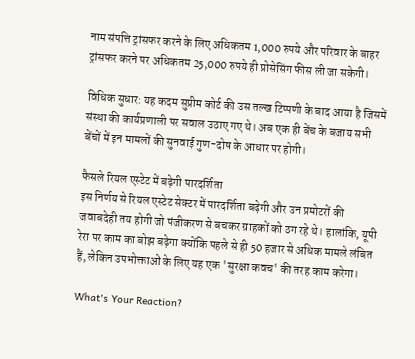नाम संपत्ति ट्रांसफर करने के लिए अधिकतम 1,000 रुपये और परिवार के बाहर ट्रांसफर करने पर अधिकतम 25,000 रुपये ही प्रोसेसिंग फीस ली जा सकेगी।

विधिक सुधार: यह कदम सुप्रीम कोर्ट की उस तल्ख टिप्पणी के बाद आया है जिसमें संस्था की कार्यप्रणाली पर सवाल उठाए गए थे। अब एक ही बेंच के बजाय सभी बेंचों में इन मामलों की सुनवाई गुण-दोष के आधार पर होगी।

फैसले रियल एस्टेट में बढ़ेगी पारदर्शिता
इस निर्णय से रियल एस्टेट सेक्टर में पारदर्शिता बढ़ेगी और उन प्रमोटरों की जवाबदेही तय होगी जो पंजीकरण से बचकर ग्राहकों को ठग रहे थे। हालांकि, यूपी रेरा पर काम का बोझ बढ़ेगा क्योंकि पहले से ही 50 हजार से अधिक मामले लंबित हैं, लेकिन उपभोक्ताओं के लिए यह एक 'सुरक्षा कवच' की तरह काम करेगा।

What's Your Reaction?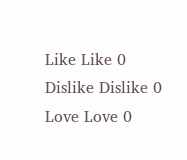Like Like 0
Dislike Dislike 0
Love Love 0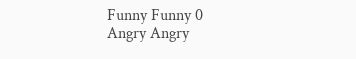Funny Funny 0
Angry Angry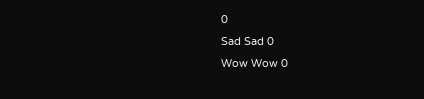0
Sad Sad 0
Wow Wow 0